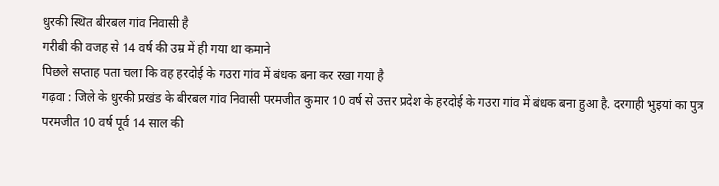धुरकी स्थित बीरबल गांव निवासी है
गरीबी की वजह से 14 वर्ष की उम्र में ही गया था कमाने
पिछले सप्ताह पता चला कि वह हरदोई के गउरा गांव में बंधक बना कर रखा गया है
गढ़वा : जिले के धुरकी प्रखंड के बीरबल गांव निवासी परमजीत कुमार 10 वर्ष से उत्तर प्रदेश के हरदोई के गउरा गांव में बंधक बना हुआ है. दरगाही भुइयां का पुत्र परमजीत 10 वर्ष पूर्व 14 साल की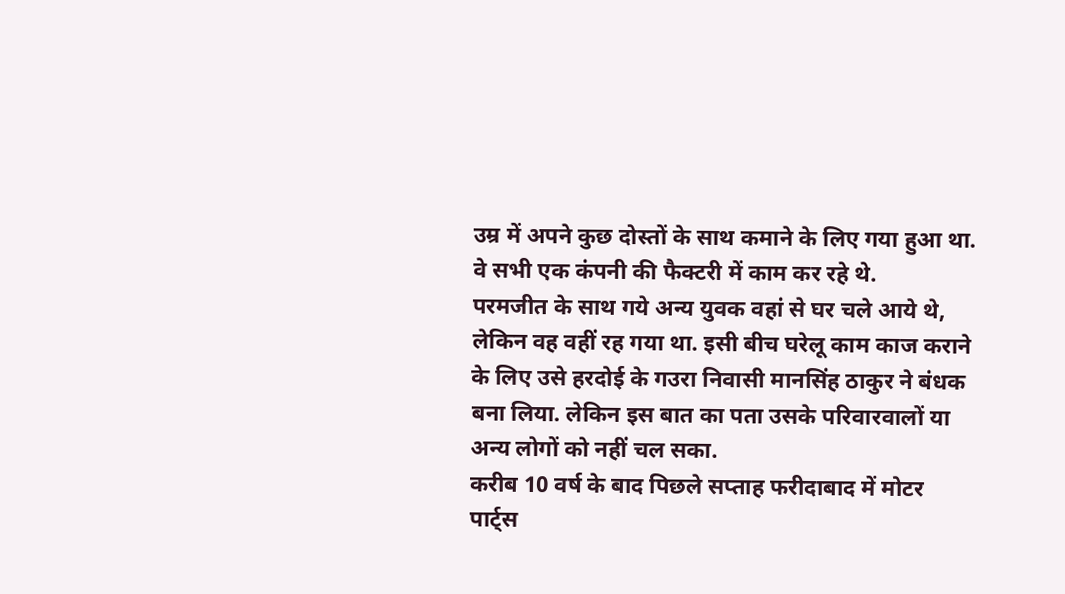उम्र में अपने कुछ दोस्तों के साथ कमाने के लिए गया हुआ था. वे सभी एक कंपनी की फैक्टरी में काम कर रहे थे.
परमजीत के साथ गये अन्य युवक वहां से घर चले आये थे, लेकिन वह वहीं रह गया था. इसी बीच घरेलू काम काज कराने के लिए उसे हरदोई के गउरा निवासी मानसिंह ठाकुर ने बंधक बना लिया. लेकिन इस बात का पता उसके परिवारवालों या अन्य लोगों को नहीं चल सका.
करीब 10 वर्ष के बाद पिछले सप्ताह फरीदाबाद में मोटर पार्ट्स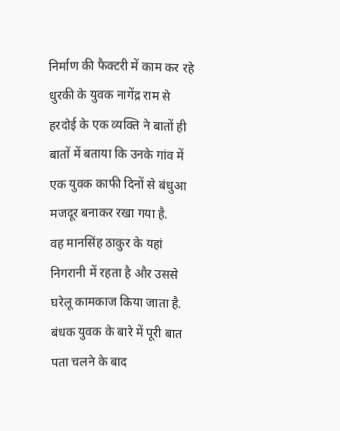निर्माण की फैक्टरी में काम कर रहे धुरकी के युवक नागेंद्र राम से हरदोई के एक व्यक्ति ने बातों ही बातों में बताया कि उनके गांव में एक युवक काफी दिनों से बंधुआ मजदूर बनाकर रखा गया है.
वह मानसिंह ठाकुर के यहां निगरानी में रहता है और उससे घरेलू कामकाज किया जाता है. बंधक युवक के बारे में पूरी बात पता चलने के बाद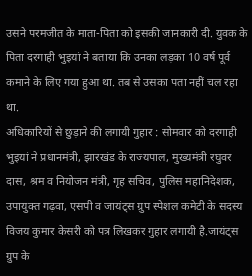उसने परमजीत के माता-पिता को इसकी जानकारी दी. युवक के पिता दरगाही भुइयां ने बताया कि उनका लड़का 10 वर्ष पूर्व कमाने के लिए गया हुआ था. तब से उसका पता नहीं चल रहा था.
अधिकारियों से छुड़ाने की लगायी गुहार : सोमवार को दरगाही भुइयां ने प्रधानमंत्री, झारखंड के राज्यपाल, मुख्यमंत्री रघुवर दास, श्रम व नियोजन मंत्री, गृह सचिव, पुलिस महानिदेशक, उपायुक्त गढ़वा, एसपी व जायंट्स ग्रुप स्पेशल कमेटी के सदस्य विजय कुमार केसरी को पत्र लिखकर गुहार लगायी है.जायंट्स ग्रुप के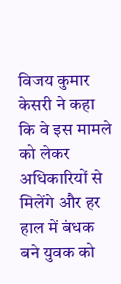विजय कुमार केसरी ने कहा कि वे इस मामले को लेकर अधिकारियों से मिलेंगे और हर हाल में बंधक बने युवक को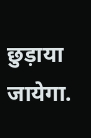छुड़ाया जायेगा.